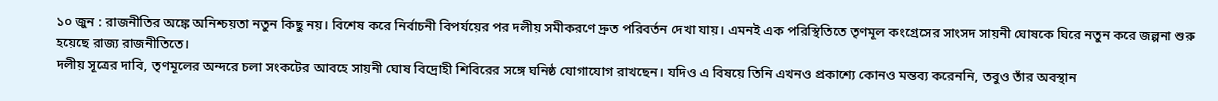১০ জুন : রাজনীতির অঙ্কে অনিশ্চয়তা নতুন কিছু নয়। বিশেষ করে নির্বাচনী বিপর্যয়ের পর দলীয় সমীকরণে দ্রুত পরিবর্তন দেখা যায়। এমনই এক পরিস্থিতিতে তৃণমূল কংগ্রেসের সাংসদ সায়নী ঘোষকে ঘিরে নতুন করে জল্পনা শুরু হয়েছে রাজ্য রাজনীতিতে।
দলীয় সূত্রের দাবি, তৃণমূলের অন্দরে চলা সংকটের আবহে সায়নী ঘোষ বিদ্রোহী শিবিরের সঙ্গে ঘনিষ্ঠ যোগাযোগ রাখছেন। যদিও এ বিষয়ে তিনি এখনও প্রকাশ্যে কোনও মন্তব্য করেননি, তবুও তাঁর অবস্থান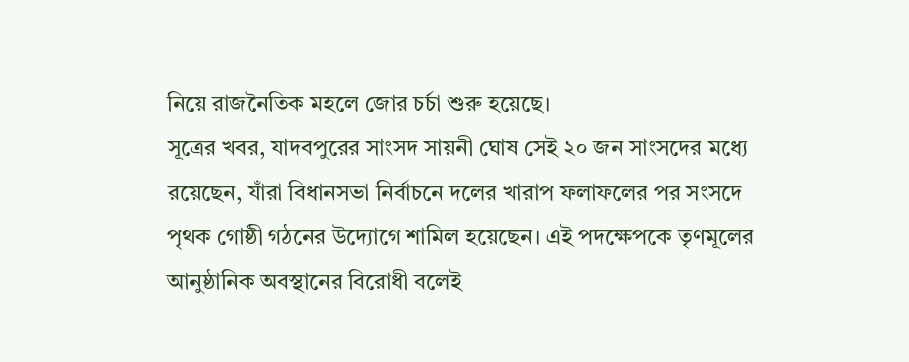নিয়ে রাজনৈতিক মহলে জোর চর্চা শুরু হয়েছে।
সূত্রের খবর, যাদবপুরের সাংসদ সায়নী ঘোষ সেই ২০ জন সাংসদের মধ্যে রয়েছেন, যাঁরা বিধানসভা নির্বাচনে দলের খারাপ ফলাফলের পর সংসদে পৃথক গোষ্ঠী গঠনের উদ্যোগে শামিল হয়েছেন। এই পদক্ষেপকে তৃণমূলের আনুষ্ঠানিক অবস্থানের বিরোধী বলেই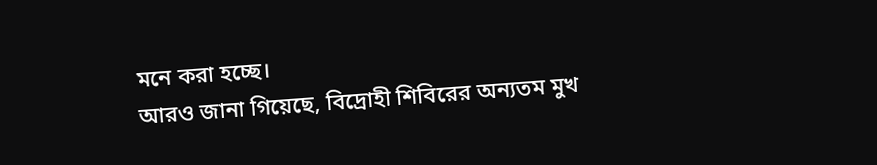মনে করা হচ্ছে।
আরও জানা গিয়েছে, বিদ্রোহী শিবিরের অন্যতম মুখ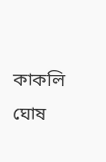কাকলি ঘোষ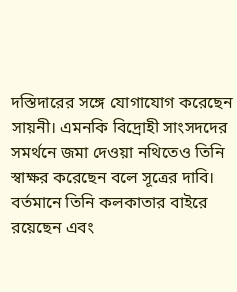দস্তিদারের সঙ্গে যোগাযোগ করেছেন সায়নী। এমনকি বিদ্রোহী সাংসদদের সমর্থনে জমা দেওয়া নথিতেও তিনি স্বাক্ষর করেছেন বলে সূত্রের দাবি। বর্তমানে তিনি কলকাতার বাইরে রয়েছেন এবং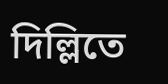দিল্লিতে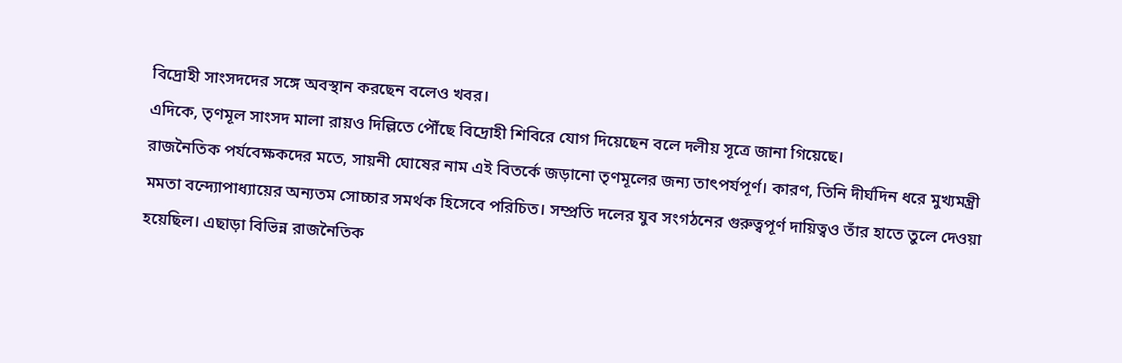বিদ্রোহী সাংসদদের সঙ্গে অবস্থান করছেন বলেও খবর।
এদিকে, তৃণমূল সাংসদ মালা রায়ও দিল্লিতে পৌঁছে বিদ্রোহী শিবিরে যোগ দিয়েছেন বলে দলীয় সূত্রে জানা গিয়েছে।
রাজনৈতিক পর্যবেক্ষকদের মতে, সায়নী ঘোষের নাম এই বিতর্কে জড়ানো তৃণমূলের জন্য তাৎপর্যপূর্ণ। কারণ, তিনি দীর্ঘদিন ধরে মুখ্যমন্ত্রী মমতা বন্দ্যোপাধ্যায়ের অন্যতম সোচ্চার সমর্থক হিসেবে পরিচিত। সম্প্রতি দলের যুব সংগঠনের গুরুত্বপূর্ণ দায়িত্বও তাঁর হাতে তুলে দেওয়া হয়েছিল। এছাড়া বিভিন্ন রাজনৈতিক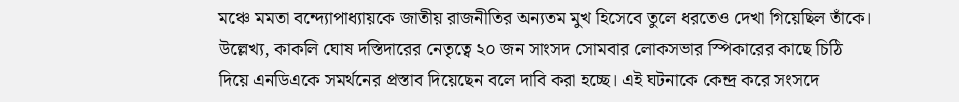মঞ্চে মমতা বন্দ্যোপাধ্যায়কে জাতীয় রাজনীতির অন্যতম মুখ হিসেবে তুলে ধরতেও দেখা গিয়েছিল তাঁকে।
উল্লেখ্য, কাকলি ঘোষ দস্তিদারের নেতৃত্বে ২০ জন সাংসদ সোমবার লোকসভার স্পিকারের কাছে চিঠি দিয়ে এনডিএকে সমর্থনের প্রস্তাব দিয়েছেন বলে দাবি করা হচ্ছে। এই ঘটনাকে কেন্দ্র করে সংসদে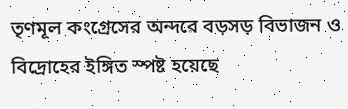তৃণমূল কংগ্রেসের অন্দরে বড়সড় বিভাজন ও বিদ্রোহের ইঙ্গিত স্পষ্ট হয়েছে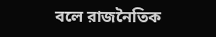বলে রাজনৈতিক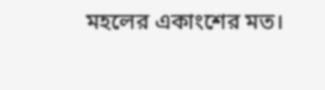মহলের একাংশের মত।